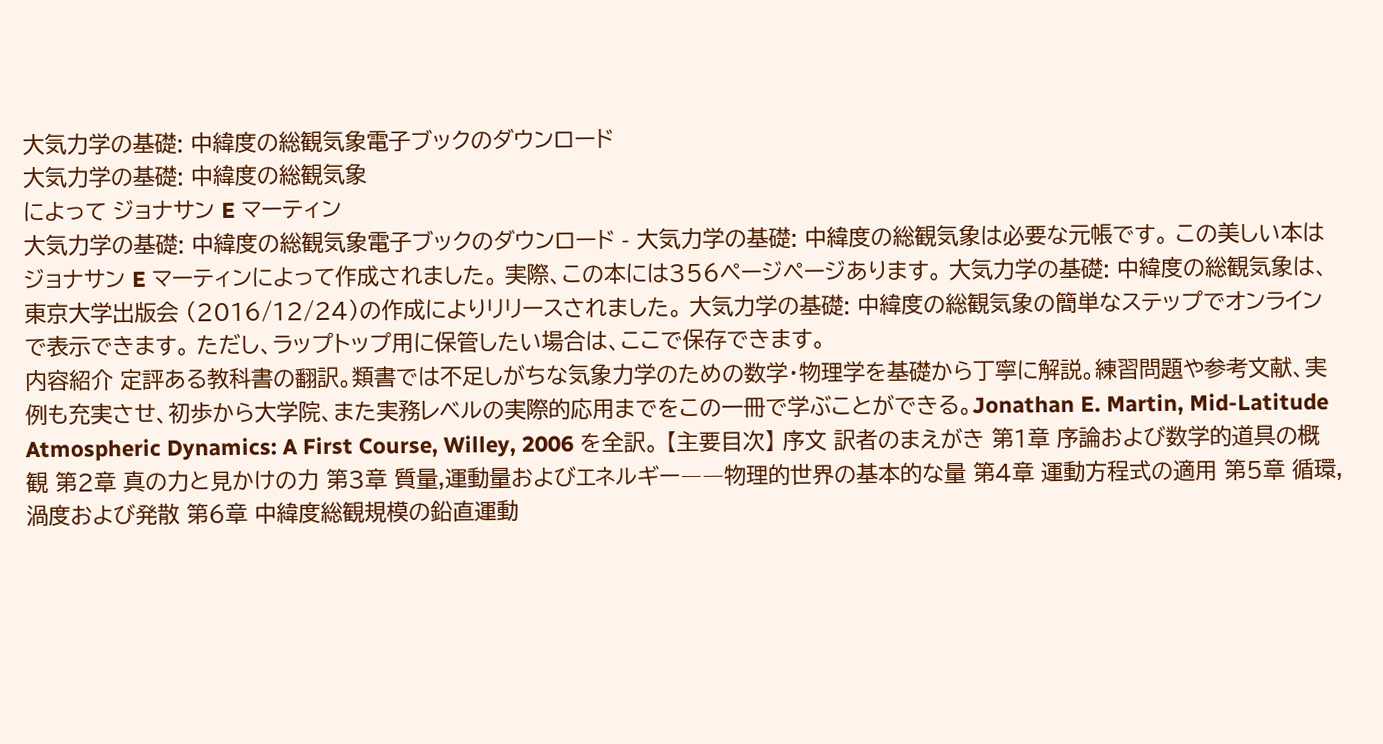大気力学の基礎: 中緯度の総観気象電子ブックのダウンロード
大気力学の基礎: 中緯度の総観気象
によって ジョナサン E マーティン
大気力学の基礎: 中緯度の総観気象電子ブックのダウンロード - 大気力学の基礎: 中緯度の総観気象は必要な元帳です。 この美しい本はジョナサン E マーティンによって作成されました。 実際、この本には356ページページあります。 大気力学の基礎: 中緯度の総観気象は、東京大学出版会 (2016/12/24)の作成によりリリースされました。 大気力学の基礎: 中緯度の総観気象の簡単なステップでオンラインで表示できます。 ただし、ラップトップ用に保管したい場合は、ここで保存できます。
内容紹介 定評ある教科書の翻訳。類書では不足しがちな気象力学のための数学・物理学を基礎から丁寧に解説。練習問題や参考文献、実例も充実させ、初歩から大学院、また実務レベルの実際的応用までをこの一冊で学ぶことができる。Jonathan E. Martin, Mid-Latitude Atmospheric Dynamics: A First Course, Willey, 2006 を全訳。 【主要目次】 序文 訳者のまえがき 第1章 序論および数学的道具の概観 第2章 真の力と見かけの力 第3章 質量,運動量およびエネルギー――物理的世界の基本的な量 第4章 運動方程式の適用 第5章 循環,渦度および発散 第6章 中緯度総観規模の鉛直運動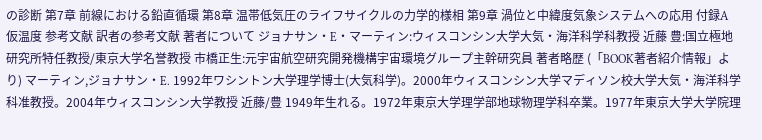の診断 第7章 前線における鉛直循環 第8章 温帯低気圧のライフサイクルの力学的様相 第9章 渦位と中緯度気象システムへの応用 付録A 仮温度 参考文献 訳者の参考文献 著者について ジョナサン・E・マーティン:ウィスコンシン大学大気・海洋科学科教授 近藤 豊:国立極地研究所特任教授/東京大学名誉教授 市橋正生:元宇宙航空研究開発機構宇宙環境グループ主幹研究員 著者略歴 (「BOOK著者紹介情報」より) マーティン,ジョナサン・E. 1992年ワシントン大学理学博士(大気科学)。2000年ウィスコンシン大学マディソン校大学大気・海洋科学科准教授。2004年ウィスコンシン大学教授 近藤/豊 1949年生れる。1972年東京大学理学部地球物理学科卒業。1977年東京大学大学院理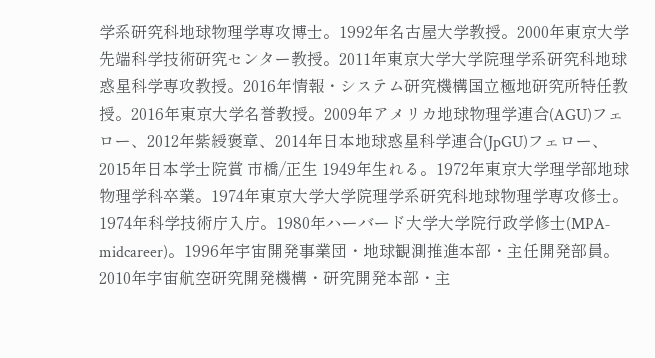学系研究科地球物理学専攻博士。1992年名古屋大学教授。2000年東京大学先端科学技術研究センター教授。2011年東京大学大学院理学系研究科地球惑星科学専攻教授。2016年情報・システム研究機構国立極地研究所特任教授。2016年東京大学名誉教授。2009年アメリカ地球物理学連合(AGU)フェロー、2012年紫綬褒章、2014年日本地球惑星科学連合(JpGU)フェロー、2015年日本学士院賞 市橋/正生 1949年生れる。1972年東京大学理学部地球物理学科卒業。1974年東京大学大学院理学系研究科地球物理学専攻修士。1974年科学技術庁入庁。1980年ハーバード大学大学院行政学修士(MPA‐midcareer)。1996年宇宙開発事業団・地球観測推進本部・主任開発部員。2010年宇宙航空研究開発機構・研究開発本部・主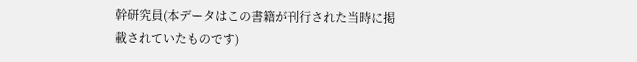幹研究員(本データはこの書籍が刊行された当時に掲載されていたものです)